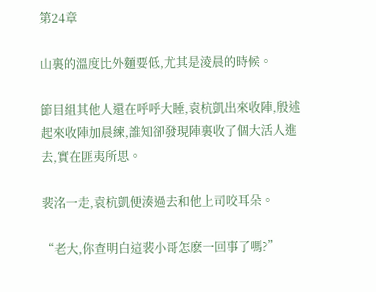第24章

山裏的溫度比外麵要低,尤其是淩晨的時候。

節目組其他人還在呼呼大睡,袁杭凱出來收陣,殷述起來收陣加晨練,誰知卻發現陣裏收了個大活人進去,實在匪夷所思。

裴洺一走,袁杭凱便湊過去和他上司咬耳朵。

“老大,你查明白這裴小哥怎麽一回事了嗎?”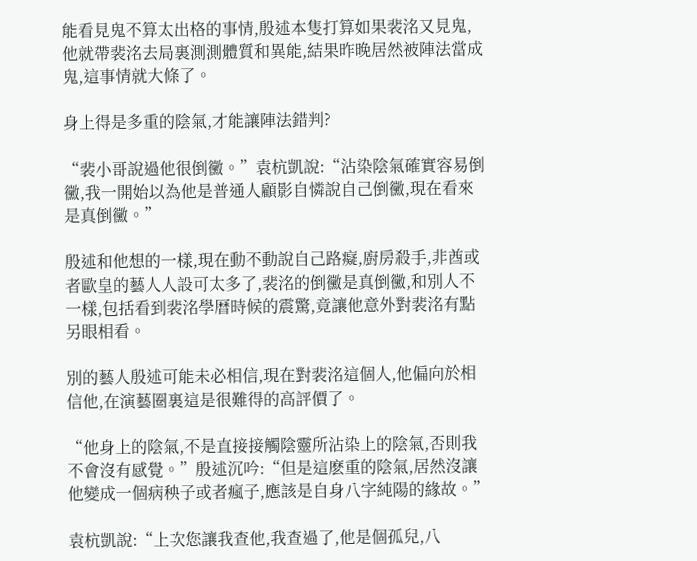能看見鬼不算太出格的事情,殷述本隻打算如果裴洺又見鬼,他就帶裴洺去局裏測測體質和異能,結果昨晚居然被陣法當成鬼,這事情就大條了。

身上得是多重的陰氣,才能讓陣法錯判?

“裴小哥說過他很倒黴。”袁杭凱說:“沾染陰氣確實容易倒黴,我一開始以為他是普通人顧影自憐說自己倒黴,現在看來是真倒黴。”

殷述和他想的一樣,現在動不動說自己路癡,廚房殺手,非酋或者歐皇的藝人人設可太多了,裴洺的倒黴是真倒黴,和別人不一樣,包括看到裴洺學曆時候的震驚,竟讓他意外對裴洺有點另眼相看。

別的藝人殷述可能未必相信,現在對裴洺這個人,他偏向於相信他,在演藝圈裏這是很難得的高評價了。

“他身上的陰氣,不是直接接觸陰靈所沾染上的陰氣,否則我不會沒有感覺。”殷述沉吟:“但是這麽重的陰氣,居然沒讓他變成一個病秧子或者瘋子,應該是自身八字純陽的緣故。”

袁杭凱說:“上次您讓我查他,我查過了,他是個孤兒,八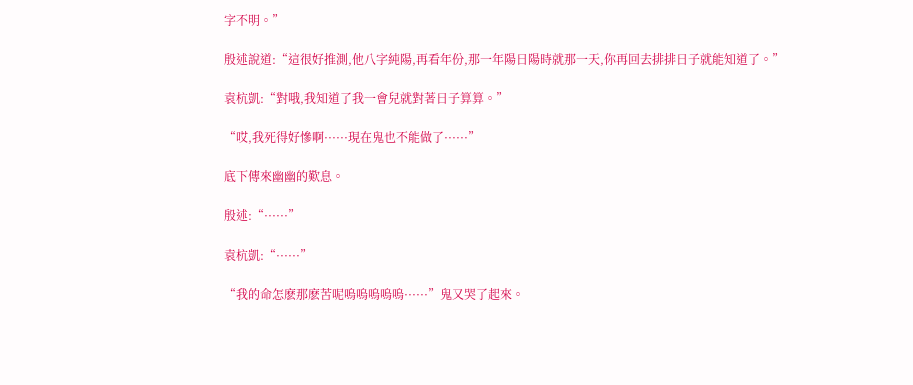字不明。”

殷述說道:“這很好推測,他八字純陽,再看年份,那一年陽日陽時就那一天,你再回去排排日子就能知道了。”

袁杭凱:“對哦,我知道了我一會兒就對著日子算算。”

“哎,我死得好慘啊······現在鬼也不能做了······”

底下傳來幽幽的歎息。

殷述:“······”

袁杭凱:“······”

“我的命怎麽那麽苦呢嗚嗚嗚嗚嗚······”鬼又哭了起來。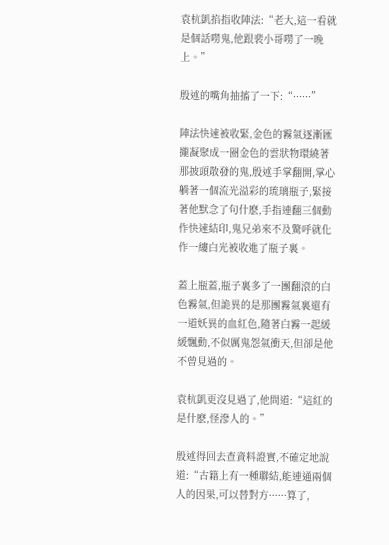袁杭凱掐指收陣法:“老大,這一看就是個話嘮鬼,他跟裴小哥嘮了一晚上。”

殷述的嘴角抽搐了一下:“······”

陣法快速被收緊,金色的霧氣逐漸匯攏凝聚成一圈金色的雲狀物環繞著那披頭散發的鬼,殷述手掌翻開,掌心躺著一個流光溢彩的琉璃瓶子,緊接著他默念了句什麽,手指連翻三個動作快速結印,鬼兄弟來不及驚呼就化作一縷白光被收進了瓶子裏。

蓋上瓶蓋,瓶子裏多了一團翻滾的白色霧氣,但詭異的是那團霧氣裏還有一道妖異的血紅色,隨著白霧一起緩緩飄動,不似厲鬼怨氣衝天,但卻是他不曾見過的。

袁杭凱更沒見過了,他問道:“這紅的是什麽,怪滲人的。”

殷述得回去查資料證實,不確定地說道:“古籍上有一種聯結,能連通兩個人的因果,可以替對方······算了,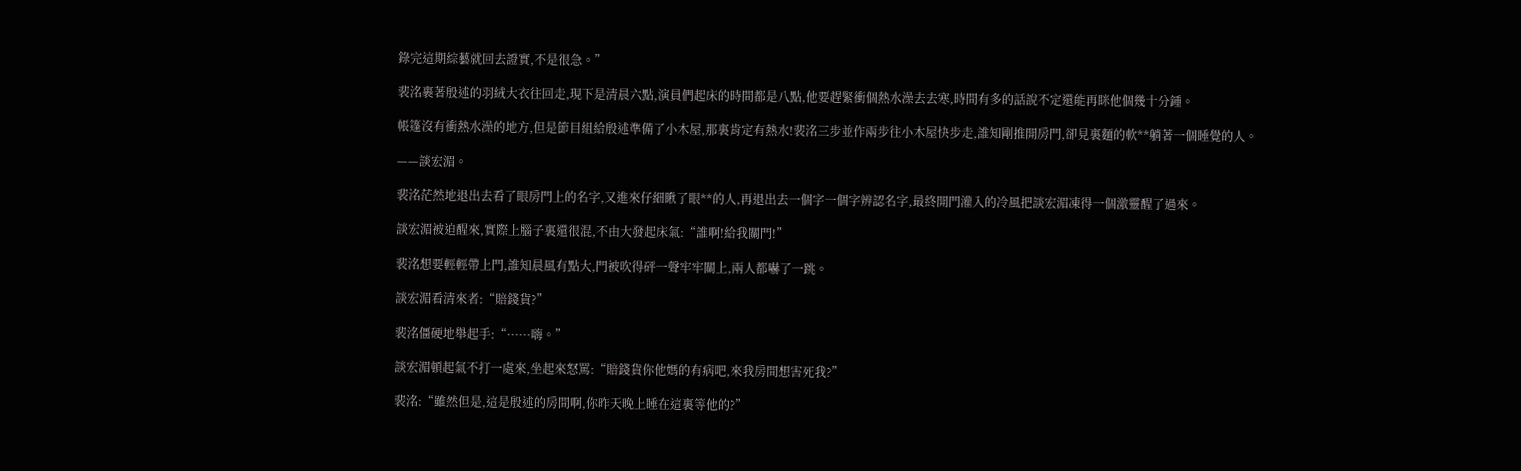錄完這期綜藝就回去證實,不是很急。”

裴洺裹著殷述的羽絨大衣往回走,現下是清晨六點,演員們起床的時間都是八點,他要趕緊衝個熱水澡去去寒,時間有多的話說不定還能再眯他個幾十分鍾。

帳篷沒有衝熱水澡的地方,但是節目組給殷述準備了小木屋,那裏肯定有熱水!裴洺三步並作兩步往小木屋快步走,誰知剛推開房門,卻見裏麵的軟**躺著一個睡覺的人。

——談宏湄。

裴洺茫然地退出去看了眼房門上的名字,又進來仔細瞅了眼**的人,再退出去一個字一個字辨認名字,最終開門灌入的冷風把談宏湄凍得一個激靈醒了過來。

談宏湄被迫醒來,實際上腦子裏還很混,不由大發起床氣:“誰啊!給我關門!”

裴洺想要輕輕帶上門,誰知晨風有點大,門被吹得砰一聲牢牢關上,兩人都嚇了一跳。

談宏湄看清來者:“賠錢貨?”

裴洺僵硬地舉起手:“······嗨。”

談宏湄頓起氣不打一處來,坐起來怒罵:“賠錢貨你他媽的有病吧,來我房間想害死我?”

裴洺:“雖然但是,這是殷述的房間啊,你昨天晚上睡在這裏等他的?”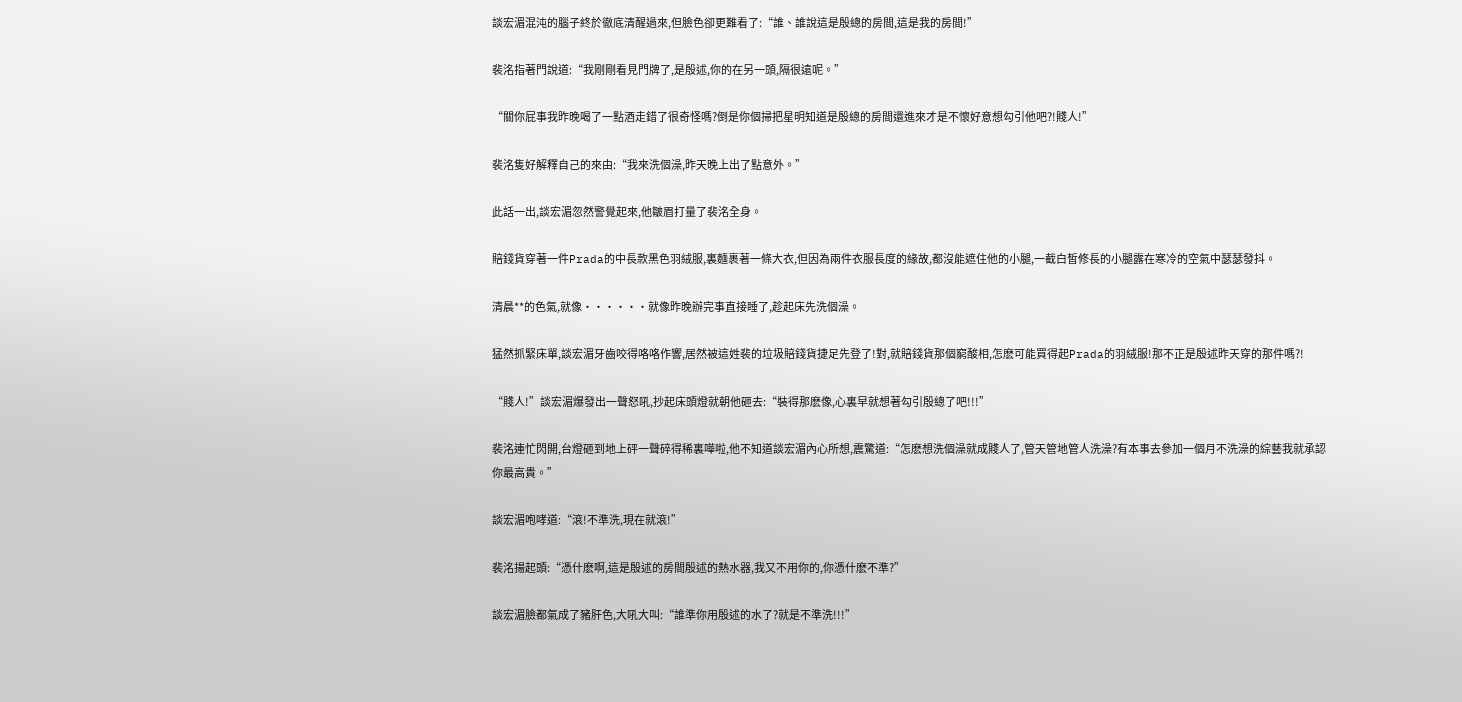談宏湄混沌的腦子終於徹底清醒過來,但臉色卻更難看了:“誰、誰說這是殷總的房間,這是我的房間!”

裴洺指著門說道:“我剛剛看見門牌了,是殷述,你的在另一頭,隔很遠呢。”

“關你屁事我昨晚喝了一點酒走錯了很奇怪嗎?倒是你個掃把星明知道是殷總的房間還進來才是不懷好意想勾引他吧?!賤人!”

裴洺隻好解釋自己的來由:“我來洗個澡,昨天晚上出了點意外。”

此話一出,談宏湄忽然警覺起來,他皺眉打量了裴洺全身。

賠錢貨穿著一件Prada的中長款黑色羽絨服,裏麵裹著一條大衣,但因為兩件衣服長度的緣故,都沒能遮住他的小腿,一截白皙修長的小腿露在寒冷的空氣中瑟瑟發抖。

清晨**的色氣,就像······就像昨晚辦完事直接睡了,趁起床先洗個澡。

猛然抓緊床單,談宏湄牙齒咬得咯咯作響,居然被這姓裴的垃圾賠錢貨捷足先登了!對,就賠錢貨那個窮酸相,怎麽可能買得起Prada的羽絨服!那不正是殷述昨天穿的那件嗎?!

“賤人!”談宏湄爆發出一聲怒吼,抄起床頭燈就朝他砸去:“裝得那麽像,心裏早就想著勾引殷總了吧!!!”

裴洺連忙閃開,台燈砸到地上砰一聲碎得稀裏嘩啦,他不知道談宏湄內心所想,震驚道:“怎麽想洗個澡就成賤人了,管天管地管人洗澡?有本事去參加一個月不洗澡的綜藝我就承認你最高貴。”

談宏湄咆哮道:“滾!不準洗,現在就滾!”

裴洺揚起頭:“憑什麽啊,這是殷述的房間殷述的熱水器,我又不用你的,你憑什麽不準?”

談宏湄臉都氣成了豬肝色,大吼大叫:“誰準你用殷述的水了?就是不準洗!!!”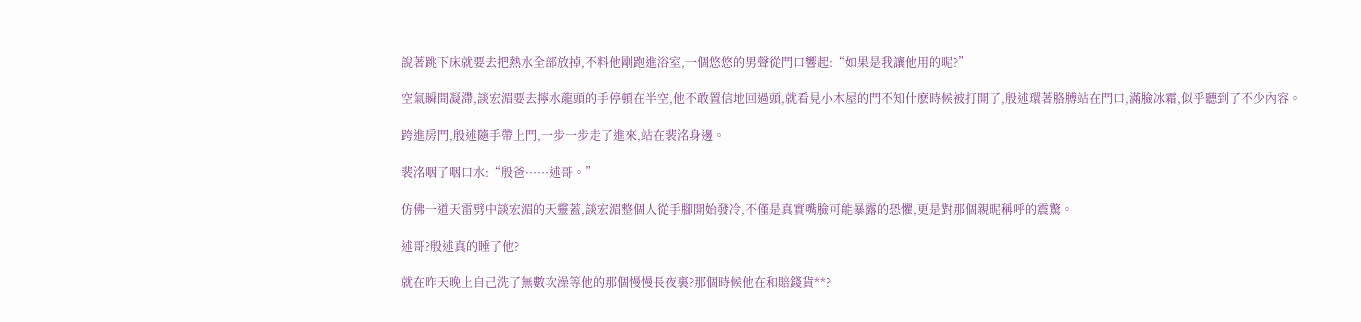說著跳下床就要去把熱水全部放掉,不料他剛跑進浴室,一個悠悠的男聲從門口響起:“如果是我讓他用的呢?”

空氣瞬間凝滯,談宏湄要去擰水龍頭的手停頓在半空,他不敢置信地回過頭,就看見小木屋的門不知什麽時候被打開了,殷述環著胳膊站在門口,滿臉冰霜,似乎聽到了不少內容。

跨進房門,殷述隨手帶上門,一步一步走了進來,站在裴洺身邊。

裴洺咽了咽口水:“殷爸······述哥。”

仿佛一道天雷劈中談宏湄的天靈蓋,談宏湄整個人從手腳開始發冷,不僅是真實嘴臉可能暴露的恐懼,更是對那個親昵稱呼的震驚。

述哥?殷述真的睡了他?

就在昨天晚上自己洗了無數次澡等他的那個慢慢長夜裏?那個時候他在和賠錢貨**?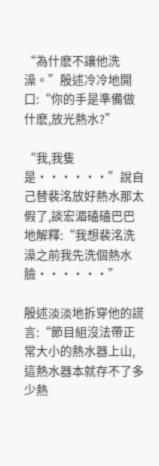“為什麽不讓他洗澡。”殷述冷冷地開口:“你的手是準備做什麽,放光熱水?”

“我,我隻是······”說自己替裴洺放好熱水那太假了,談宏湄磕磕巴巴地解釋:“我想裴洺洗澡之前我先洗個熱水臉······”

殷述淡淡地拆穿他的謊言:“節目組沒法帶正常大小的熱水器上山,這熱水器本就存不了多少熱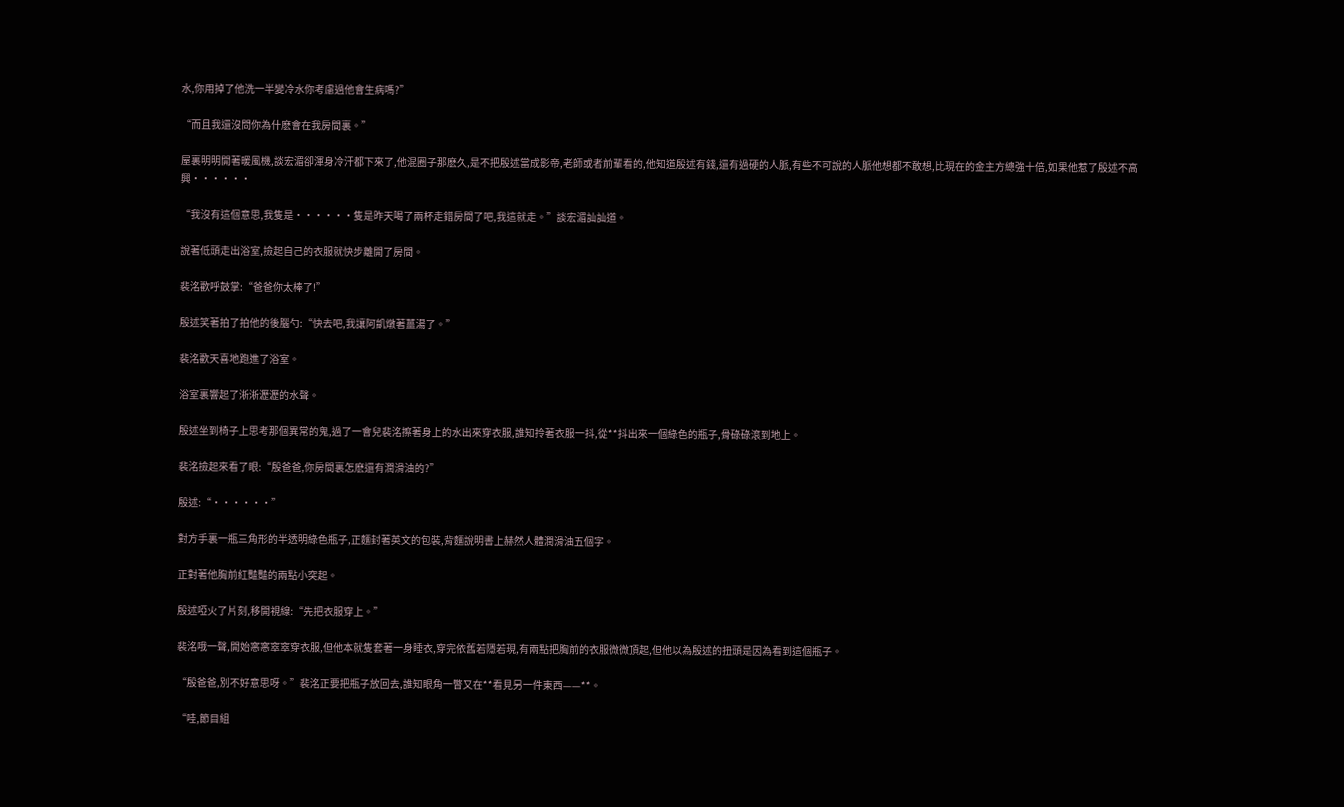水,你用掉了他洗一半變冷水你考慮過他會生病嗎?”

“而且我還沒問你為什麽會在我房間裏。”

屋裏明明開著暖風機,談宏湄卻渾身冷汗都下來了,他混圈子那麽久,是不把殷述當成影帝,老師或者前輩看的,他知道殷述有錢,還有過硬的人脈,有些不可說的人脈他想都不敢想,比現在的金主方總強十倍,如果他惹了殷述不高興······

“我沒有這個意思,我隻是······隻是昨天喝了兩杯走錯房間了吧,我這就走。”談宏湄訕訕道。

說著低頭走出浴室,撿起自己的衣服就快步離開了房間。

裴洺歡呼鼓掌:“爸爸你太棒了!”

殷述笑著拍了拍他的後腦勺:“快去吧,我讓阿凱燉著薑湯了。”

裴洺歡天喜地跑進了浴室。

浴室裏響起了淅淅瀝瀝的水聲。

殷述坐到椅子上思考那個異常的鬼,過了一會兒裴洺擦著身上的水出來穿衣服,誰知拎著衣服一抖,從**抖出來一個綠色的瓶子,骨碌碌滾到地上。

裴洺撿起來看了眼:“殷爸爸,你房間裏怎麽還有潤滑油的?”

殷述:“······”

對方手裏一瓶三角形的半透明綠色瓶子,正麵封著英文的包裝,背麵說明書上赫然人體潤滑油五個字。

正對著他胸前紅豔豔的兩點小突起。

殷述啞火了片刻,移開視線:“先把衣服穿上。”

裴洺哦一聲,開始窸窸窣窣穿衣服,但他本就隻套著一身睡衣,穿完依舊若隱若現,有兩點把胸前的衣服微微頂起,但他以為殷述的扭頭是因為看到這個瓶子。

“殷爸爸,別不好意思呀。”裴洺正要把瓶子放回去,誰知眼角一瞥又在**看見另一件東西——**。

“哇,節目組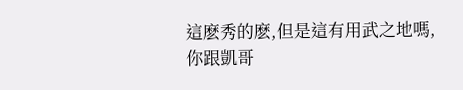這麽秀的麽,但是這有用武之地嗎,你跟凱哥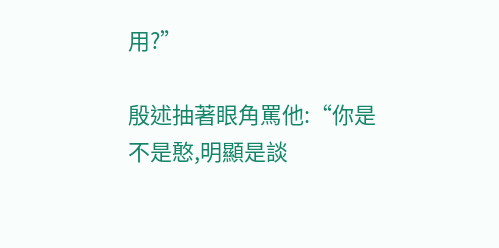用?”

殷述抽著眼角罵他:“你是不是憨,明顯是談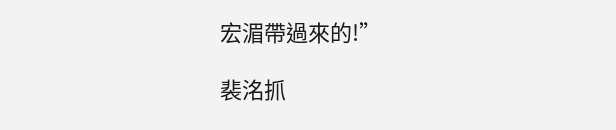宏湄帶過來的!”

裴洺抓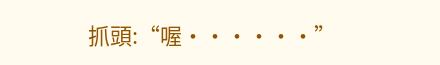抓頭:“喔······”